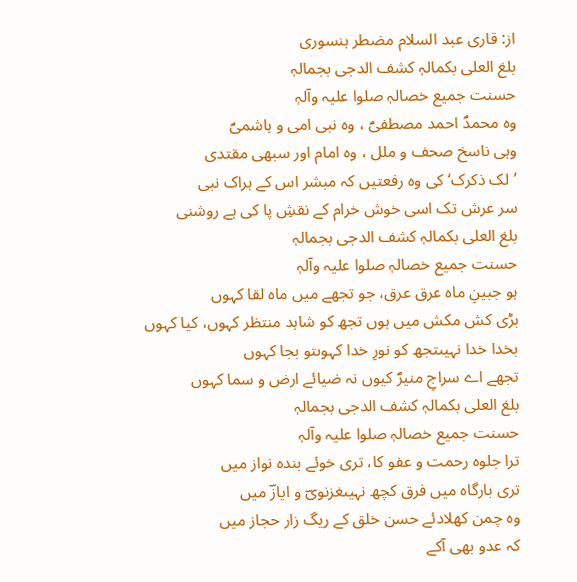از: قاری عبد السلام مضطر ہنسوری
بلغ العلی بکمالہٖ کشف الدجی بجمالہٖ
حسنت جمیع خصالہٖ صلوا علیہ وآلہٖ
وہ محمدؐ احمد مصطفیؐ ، وہ نبی امی و ہاشمیؐ
وہی ناسخ صحف و ملل ، وہ امام اور سبھی مقتدی
’لک ذکرک‘ کی وہ رفعتیں کہ مبشر اس کے ہراک نبی
سر عرش تک اسی خوش خرام کے نقشِ پا کی ہے روشنی
بلغ العلی بکمالہٖ کشف الدجی بجمالہٖ
حسنت جمیع خصالہٖ صلوا علیہ وآلہٖ
ہو جبینِ ماہ عرق عرق، جو تجھے میں ماہ لقا کہوں
بڑی کش مکش میں ہوں تجھ کو شاہد منتظر کہوں، کیا کہوں
بخدا خدا نہیںتجھ کو نورِ خدا کہوںتو بجا کہوں
تجھے اے سراجِ منیرؐ کیوں نہ ضیائے ارض و سما کہوں
بلغ العلی بکمالہٖ کشف الدجی بجمالہٖ
حسنت جمیع خصالہٖ صلوا علیہ وآلہٖ
ترا جلوہ رحمت و عفو کا، تری خوئے بندہ نواز میں
تری بارگاہ میں فرق کچھ نہیںغزنویؔ و ایازؔ میں
وہ چمن کھلادئے حسن خلق کے ریگ زار حجاز میں
کہ عدو بھی آکے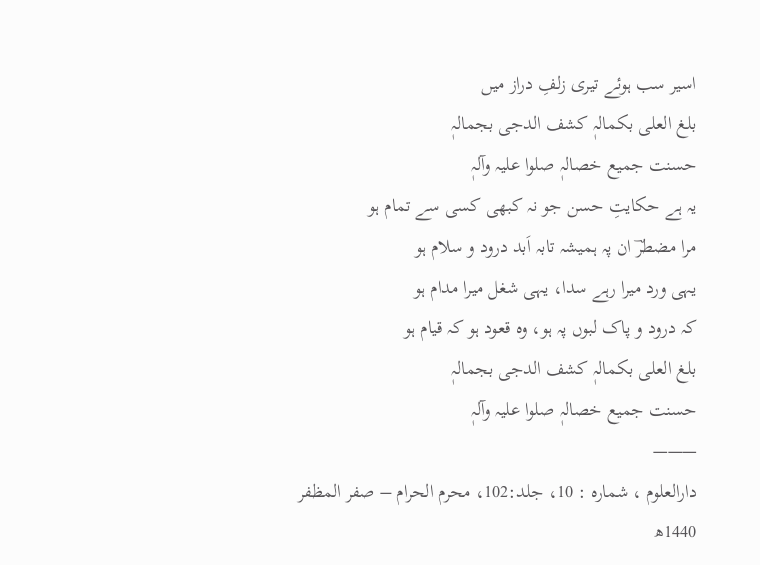اسیر سب ہوئے تیری زلفِ دراز میں
بلغ العلی بکمالہٖ کشف الدجی بجمالہٖ
حسنت جمیع خصالہٖ صلوا علیہ وآلہٖ
یہ ہے حکایتِ حسن جو نہ کبھی کسی سے تمام ہو
مرا مضطرؔ ان پہ ہمیشہ تابہ اَبد درود و سلام ہو
یہی ورد میرا رہے سدا، یہی شغل میرا مدام ہو
کہ درود و پاک لبوں پہ ہو، وہ قعود ہو کہ قیام ہو
بلغ العلی بکمالہٖ کشف الدجی بجمالہٖ
حسنت جمیع خصالہٖ صلوا علیہ وآلہٖ
———
دارالعلوم ، شمارہ : 10، جلد:102، محرم الحرام – صفر المظفر 1440ھ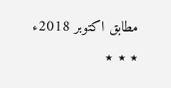مطابق اكتوبر 2018ء
٭ ٭ ٭